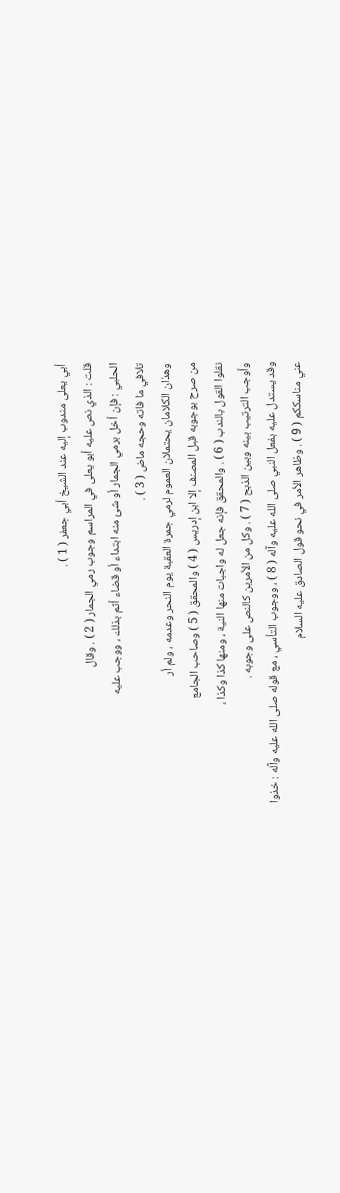أبي يعلى مندوب إليه عند الشيخ أبي جعفر ( 1 ) .
قلت : الذي نص عليه أبو يعلى في المراسم وجوب رمي الجمار ( 2 ) . وقال
الحلبي : فإن أخل برمي الجمار أو شئ منه ابتداء أو قضاء أثم بذلك ، ووجب عليه
تلافي ما فاته وحجه ماض ( 3 ) .
وهذان الكلامان يحتملان العموم لرمي جمرة العقبة يوم النحر وعدمه ، ولم أر
من صرح بوجوبه قبل المصنف إلا ابن إدريس ( 4 ) والمحقق ( 5 ) وصاحب الجامع
نقلوا القول بالندب ( 6 ) . والمحقق فإنه جعل له واجبات منها النية ، ومنها كذا وكذا ،
وأوجب الترتيب بينه وبين الذبح ( 7 ) . وكل من الأمرين كالنص على وجوبه .
وقد يستدل عليه بفعل النبي صلى الله عليه وآله ( 8 ) ، ووجوب التأسي ، مع قوله صلى الله عليه وآله : خذوا
عني مناسككم ( 9 ) . وظاهر الأمر في نحو قول الصادق عليه السلام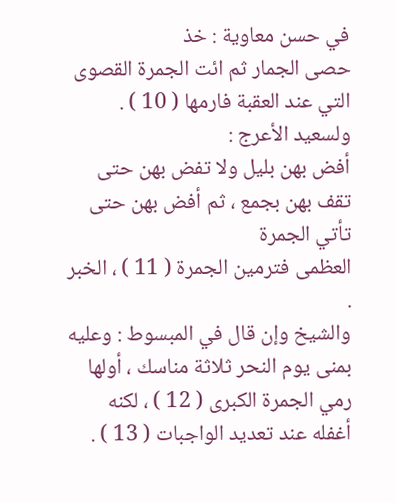في حسن معاوية : خذ
حصى الجمار ثم ائت الجمرة القصوى التي عند العقبة فارمها ( 10 ) . ولسعيد الأعرج :
أفض بهن بليل ولا تفض بهن حتى تقف بهن بجمع ، ثم أفض بهن حتى تأتي الجمرة
العظمى فترمين الجمرة ( 11 ) ، الخبر .
والشيخ وإن قال في المبسوط : وعليه بمنى يوم النحر ثلاثة مناسك ، أولها
رمي الجمرة الكبرى ( 12 ) ، لكنه أغفله عند تعديد الواجبات ( 13 ) .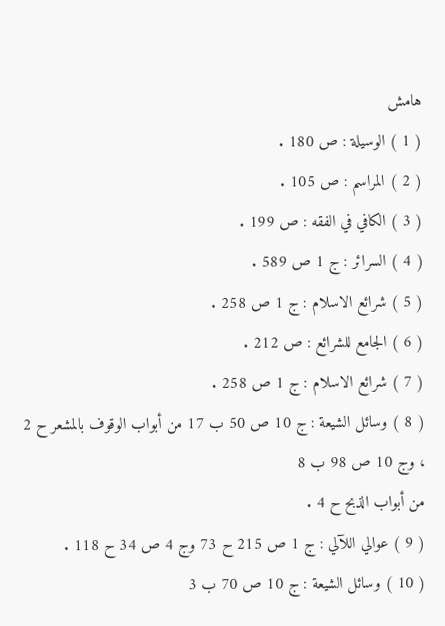هامش
( 1 ) الوسيلة : ص 180 .
( 2 ) المراسم : ص 105 .
( 3 ) الكافي في الفقه : ص 199 .
( 4 ) السرائر : ج 1 ص 589 .
( 5 ) شرائع الاسلام : ج 1 ص 258 .
( 6 ) الجامع للشرائع : ص 212 .
( 7 ) شرائع الاسلام : ج 1 ص 258 .
( 8 ) وسائل الشيعة : ج 10 ص 50 ب 17 من أبواب الوقوف بالمشعر ح 2 ، وج 10 ص 98 ب 8
من أبواب الذبح ح 4 .
( 9 ) عوالي اللآلي : ج 1 ص 215 ح 73 وج 4 ص 34 ح 118 .
( 10 ) وسائل الشيعة : ج 10 ص 70 ب 3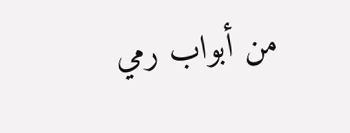من أبواب رمي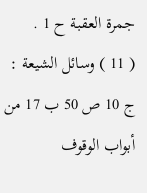جمرة العقبة ح 1 .
( 11 ) وسائل الشيعة : ج 10 ص 50 ب 17 من أبواب الوقوف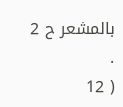بالمشعر ح 2 .
( 12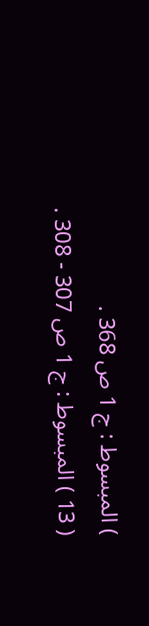) المبسوط : ج 1 ص 368 .
( 13 ) المبسوط : ج 1 ص 307 - 308 .